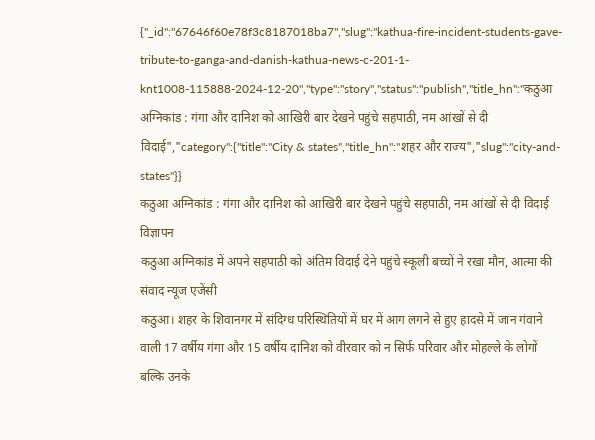{"_id":"67646f60e78f3c8187018ba7","slug":"kathua-fire-incident-students-gave-tribute-to-ganga-and-danish-kathua-news-c-201-1-knt1008-115888-2024-12-20","type":"story","status":"publish","title_hn":"कठुआ अग्निकांड : गंगा और दानिश को आखिरी बार देखने पहुंचे सहपाठी, नम आंखों से दी विदाई","category":{"title":"City & states","title_hn":"शहर और राज्य","slug":"city-and-states"}}
कठुआ अग्निकांड : गंगा और दानिश को आखिरी बार देखने पहुंचे सहपाठी, नम आंखों से दी विदाई
विज्ञापन
कठुआ अग्निकांड में अपने सहपाठी को अंतिम विदाई देने पहुंचे स्कूली बच्चों ने रखा मौन, आत्मा की
संवाद न्यूज एजेंसी
कठुआ। शहर के शिवानगर में संदिग्ध परिस्थितियों में घर में आग लगने से हुए हादसे में जान गंवाने वाली 17 वर्षीय गंगा और 15 वर्षीय दानिश को वीरवार को न सिर्फ परिवार और मोहल्ले के लोगों बल्कि उनके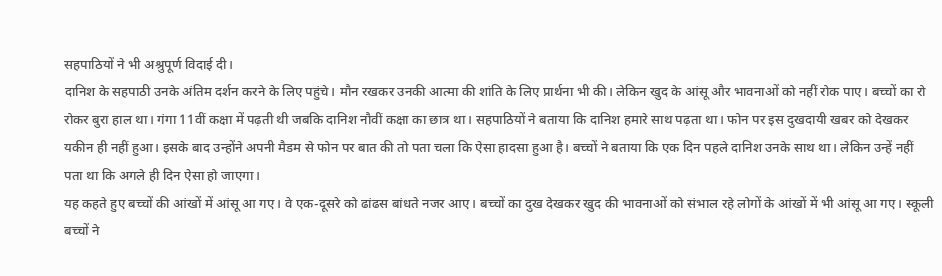सहपाठियों ने भी अश्रुपूर्ण विदाई दी।
दानिश के सहपाठी उनके अंतिम दर्शन करने के लिए पहुंचे। मौन रखकर उनकी आत्मा की शांति के लिए प्रार्थना भी की। लेकिन खुद के आंसू और भावनाओं को नहीं रोक पाए। बच्चों का रो रोकर बुरा हाल था। गंगा 11वीं कक्षा में पढ़ती थी जबकि दानिश नौवीं कक्षा का छात्र था। सहपाठियों ने बताया कि दानिश हमारे साथ पढ़ता था। फोन पर इस दुखदायी खबर को देखकर यकीन ही नहीं हुआ। इसके बाद उन्होंने अपनी मैडम से फोन पर बात की तो पता चला कि ऐसा हादसा हुआ है। बच्चों ने बताया कि एक दिन पहले दानिश उनके साथ था। लेकिन उन्हें नहीं पता था कि अगले ही दिन ऐसा हो जाएगा।
यह कहते हुए बच्चों की आंखों में आंसू आ गए। वे एक-दूसरे को ढांढस बांधते नजर आए। बच्चों का दुख देखकर खुद की भावनाओं को संभाल रहे लोगों के आंखों में भी आंसू आ गए। स्कूली बच्चों ने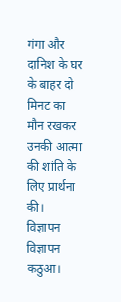गंगा और दानिश के घर के बाहर दो मिनट का मौन रखकर उनकी आत्मा की शांति के लिए प्रार्थना की।
विज्ञापन
विज्ञापन
कठुआ।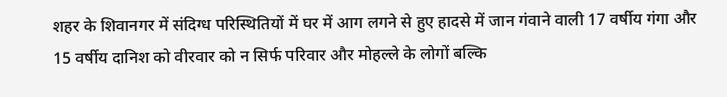शहर के शिवानगर में संदिग्ध परिस्थितियों में घर में आग लगने से हुए हादसे में जान गंवाने वाली 17 वर्षीय गंगा और 15 वर्षीय दानिश को वीरवार को न सिर्फ परिवार और मोहल्ले के लोगों बल्कि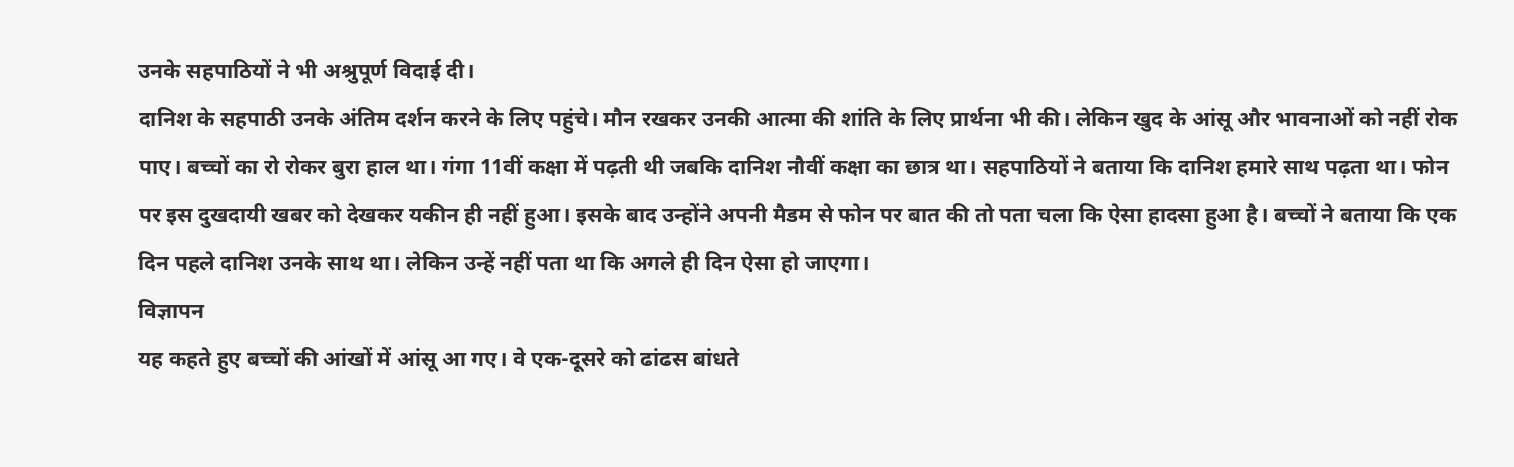उनके सहपाठियों ने भी अश्रुपूर्ण विदाई दी।
दानिश के सहपाठी उनके अंतिम दर्शन करने के लिए पहुंचे। मौन रखकर उनकी आत्मा की शांति के लिए प्रार्थना भी की। लेकिन खुद के आंसू और भावनाओं को नहीं रोक पाए। बच्चों का रो रोकर बुरा हाल था। गंगा 11वीं कक्षा में पढ़ती थी जबकि दानिश नौवीं कक्षा का छात्र था। सहपाठियों ने बताया कि दानिश हमारे साथ पढ़ता था। फोन पर इस दुखदायी खबर को देखकर यकीन ही नहीं हुआ। इसके बाद उन्होंने अपनी मैडम से फोन पर बात की तो पता चला कि ऐसा हादसा हुआ है। बच्चों ने बताया कि एक दिन पहले दानिश उनके साथ था। लेकिन उन्हें नहीं पता था कि अगले ही दिन ऐसा हो जाएगा।
विज्ञापन
यह कहते हुए बच्चों की आंखों में आंसू आ गए। वे एक-दूसरे को ढांढस बांधते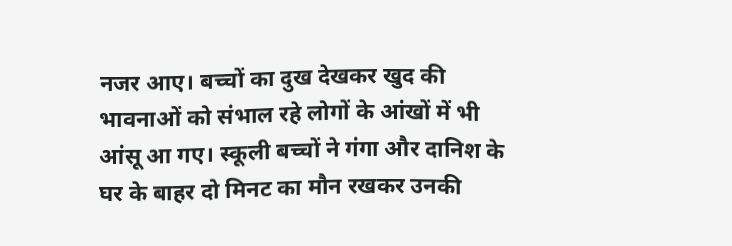नजर आए। बच्चों का दुख देखकर खुद की भावनाओं को संभाल रहे लोगों के आंखों में भी आंसू आ गए। स्कूली बच्चों ने गंगा और दानिश के घर के बाहर दो मिनट का मौन रखकर उनकी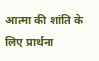आत्मा की शांति के लिए प्रार्थना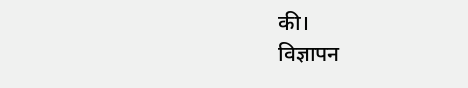की।
विज्ञापन